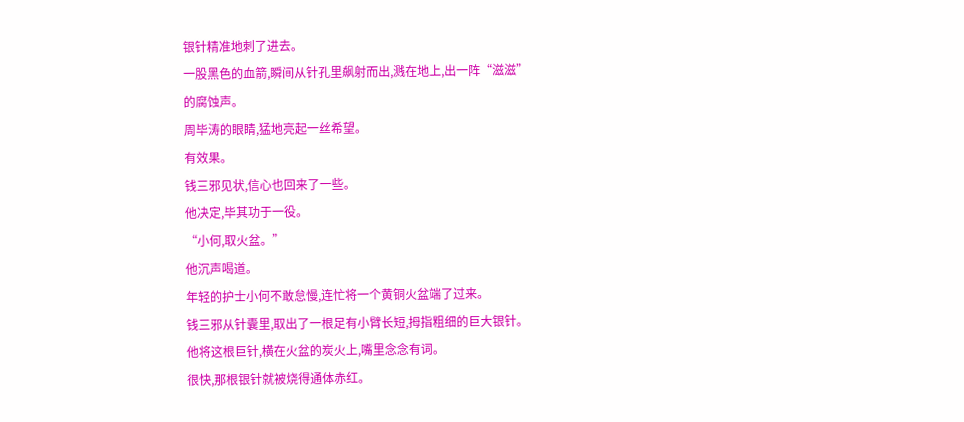银针精准地刺了进去。
一股黑色的血箭,瞬间从针孔里飙射而出,溅在地上,出一阵“滋滋”
的腐蚀声。
周毕涛的眼睛,猛地亮起一丝希望。
有效果。
钱三邪见状,信心也回来了一些。
他决定,毕其功于一役。
“小何,取火盆。”
他沉声喝道。
年轻的护士小何不敢怠慢,连忙将一个黄铜火盆端了过来。
钱三邪从针囊里,取出了一根足有小臂长短,拇指粗细的巨大银针。
他将这根巨针,横在火盆的炭火上,嘴里念念有词。
很快,那根银针就被烧得通体赤红。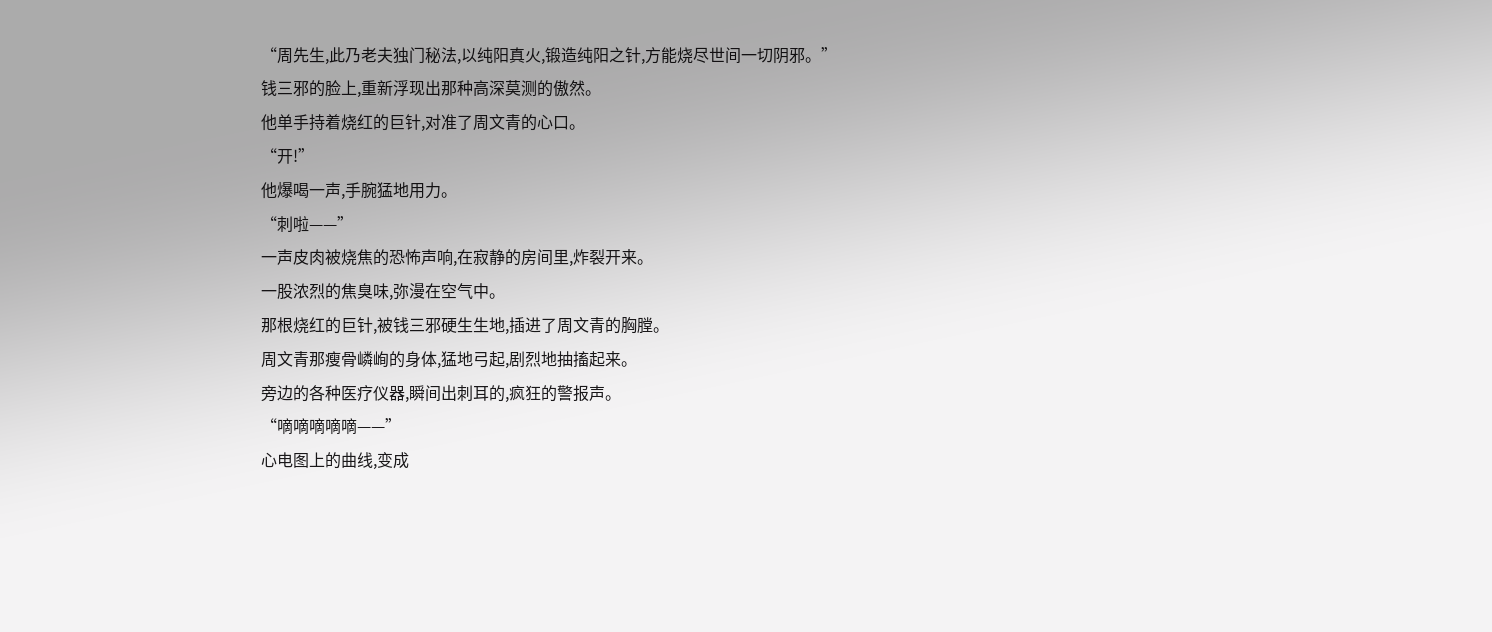“周先生,此乃老夫独门秘法,以纯阳真火,锻造纯阳之针,方能烧尽世间一切阴邪。”
钱三邪的脸上,重新浮现出那种高深莫测的傲然。
他单手持着烧红的巨针,对准了周文青的心口。
“开!”
他爆喝一声,手腕猛地用力。
“刺啦——”
一声皮肉被烧焦的恐怖声响,在寂静的房间里,炸裂开来。
一股浓烈的焦臭味,弥漫在空气中。
那根烧红的巨针,被钱三邪硬生生地,插进了周文青的胸膛。
周文青那瘦骨嶙峋的身体,猛地弓起,剧烈地抽搐起来。
旁边的各种医疗仪器,瞬间出刺耳的,疯狂的警报声。
“嘀嘀嘀嘀嘀——”
心电图上的曲线,变成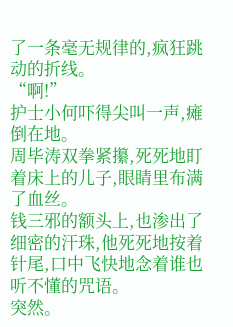了一条毫无规律的,疯狂跳动的折线。
“啊!”
护士小何吓得尖叫一声,瘫倒在地。
周毕涛双拳紧攥,死死地盯着床上的儿子,眼睛里布满了血丝。
钱三邪的额头上,也渗出了细密的汗珠,他死死地按着针尾,口中飞快地念着谁也听不懂的咒语。
突然。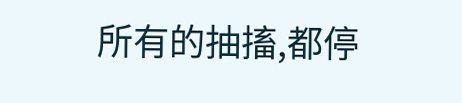所有的抽搐,都停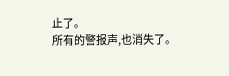止了。
所有的警报声,也消失了。